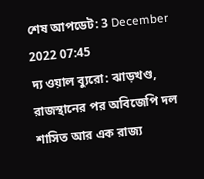শেষ আপডেট: 3 December 2022 07:45
দ্য ওয়াল ব্যুরো: ঝাড়খণ্ড, রাজস্থানের পর অবিজেপি দল শাসিত আর এক রাজ্য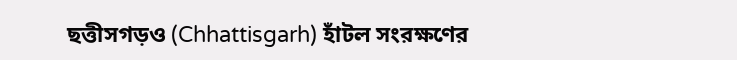ছত্তীসগড়ও (Chhattisgarh) হাঁটল সংরক্ষণের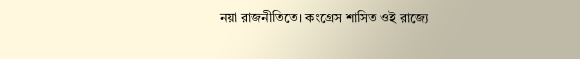নয়া রাজনীতিতে। কংগ্রেস শাসিত ওই রাজ্যে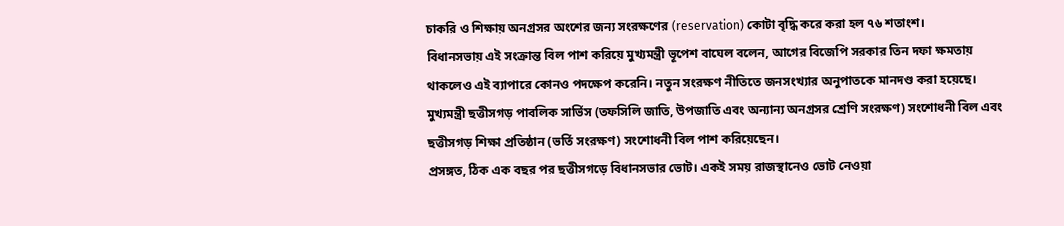চাকরি ও শিক্ষায় অনগ্রসর অংশের জন্য সংরক্ষণের (reservation) কোটা বৃদ্ধি করে করা হল ৭৬ শতাংশ।
বিধানসভায় এই সংক্রান্ত বিল পাশ করিয়ে মুখ্যমন্ত্রী ভূপেশ বাঘেল বলেন, আগের বিজেপি সরকার তিন দফা ক্ষমতায় থাকলেও এই ব্যাপারে কোনও পদক্ষেপ করেনি। নতুন সংরক্ষণ নীতিতে জনসংখ্যার অনুপাতকে মানদণ্ড করা হয়েছে।
মুখ্যমন্ত্রী ছত্তীসগড় পাবলিক সার্ভিস (তফসিলি জাতি, উপজাতি এবং অন্যান্য অনগ্রসর শ্রেণি সংরক্ষণ) সংশোধনী বিল এবং ছত্তীসগড় শিক্ষা প্রতিষ্ঠান (ভর্তি সংরক্ষণ) সংশোধনী বিল পাশ করিয়েছেন।
প্রসঙ্গত, ঠিক এক বছর পর ছত্তীসগড়ে বিধানসভার ভোট। একই সময় রাজস্থানেও ভোট নেওয়া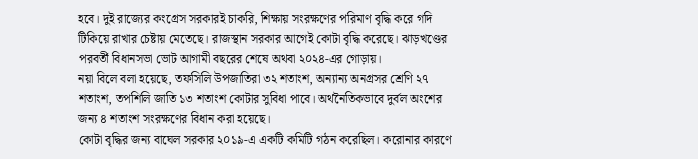হবে। দুই রাজ্যের কংগ্রেস সরকারই চাকরি, শিক্ষায় সংরক্ষণের পরিমাণ বৃদ্ধি করে গদি টিকিয়ে রাখার চেষ্টায় মেতেছে। রাজস্থান সরকার আগেই কোটা বৃদ্ধি করেছে। ঝাড়খণ্ডের পরবর্তী বিধানসভা ভোট আগামী বছরের শেষে অথবা ২০২৪-এর গোড়ায়।
নয়া বিলে বলা হয়েছে, তফসিলি উপজাতিরা ৩২ শতাংশ, অন্যান্য অনগ্রসর শ্রেণি ২৭ শতাংশ, তপশিলি জাতি ১৩ শতাংশ কোটার সুবিধা পাবে। অর্থনৈতিকভাবে দুর্বল অংশের জন্য ৪ শতাংশ সংরক্ষণের বিধান করা হয়েছে।
কোটা বৃদ্ধির জন্য বাঘেল সরকার ২০১৯-এ একটি কমিটি গঠন করেছিল। করোনার কারণে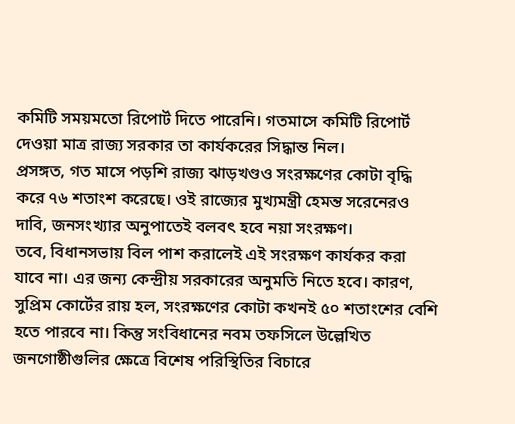কমিটি সময়মতো রিপোর্ট দিতে পারেনি। গতমাসে কমিটি রিপোর্ট দেওয়া মাত্র রাজ্য সরকার তা কার্যকরের সিদ্ধান্ত নিল।
প্রসঙ্গত, গত মাসে পড়শি রাজ্য ঝাড়খণ্ডও সংরক্ষণের কোটা বৃদ্ধি করে ৭৬ শতাংশ করেছে। ওই রাজ্যের মুখ্যমন্ত্রী হেমন্ত সরেনেরও দাবি, জনসংখ্যার অনুপাতেই বলবৎ হবে নয়া সংরক্ষণ।
তবে, বিধানসভায় বিল পাশ করালেই এই সংরক্ষণ কার্যকর করা যাবে না। এর জন্য কেন্দ্রীয় সরকারের অনুমতি নিতে হবে। কারণ, সুপ্রিম কোর্টের রায় হল, সংরক্ষণের কোটা কখনই ৫০ শতাংশের বেশি হতে পারবে না। কিন্তু সংবিধানের নবম তফসিলে উল্লেখিত জনগোষ্ঠীগুলির ক্ষেত্রে বিশেষ পরিস্থিতির বিচারে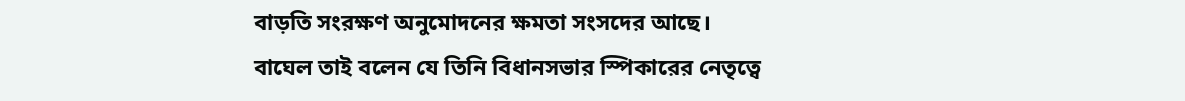বাড়তি সংরক্ষণ অনুমোদনের ক্ষমতা সংসদের আছে।
বাঘেল তাই বলেন যে তিনি বিধানসভার স্পিকারের নেতৃত্বে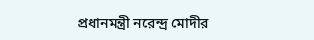প্রধানমন্ত্রী নরেন্দ্র মোদীর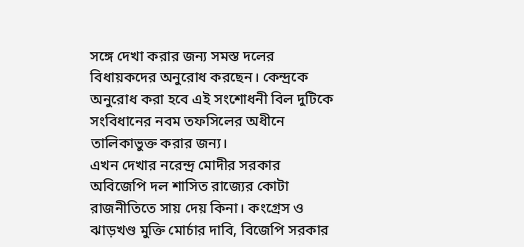সঙ্গে দেখা করার জন্য সমস্ত দলের বিধায়কদের অনুরোধ করছেন। কেন্দ্রকে অনুরোধ করা হবে এই সংশোধনী বিল দুটিকে সংবিধানের নবম তফসিলের অধীনে তালিকাভুক্ত করার জন্য।
এখন দেখার নরেন্দ্র মোদীর সরকার অবিজেপি দল শাসিত রাজ্যের কোটা রাজনীতিতে সায় দেয় কিনা। কংগ্রেস ও ঝাড়খণ্ড মুক্তি মোর্চার দাবি, বিজেপি সরকার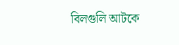বিলগুলি আটকে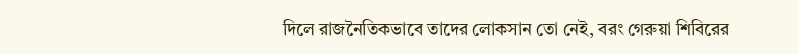দিলে রাজনৈতিকভাবে তাদের লোকসান তো নেই, বরং গেরুয়া শিবিরের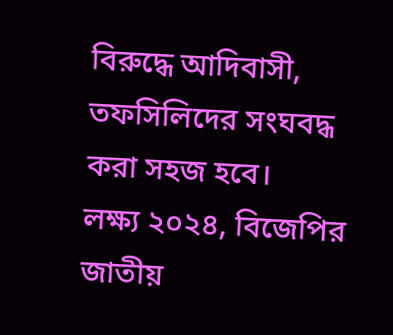বিরুদ্ধে আদিবাসী, তফসিলিদের সংঘবদ্ধ করা সহজ হবে।
লক্ষ্য ২০২৪, বিজেপির জাতীয়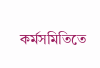কর্মসমিতিতে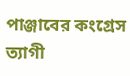পাঞ্জাবের কংগ্রেস ত্যাগী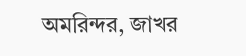অমরিন্দর, জাখর